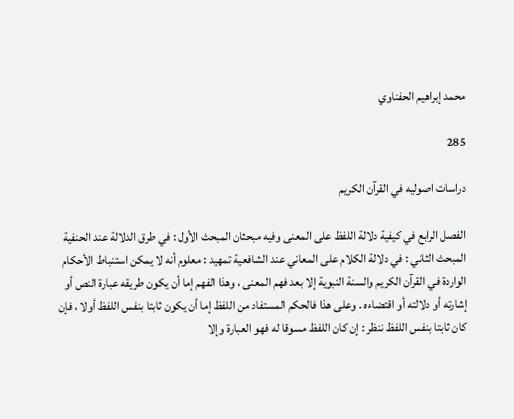محمد إبراهيم الحفناوي

285

دراسات اصوليه في القرآن الكريم

الفصل الرابع في كيفية دلالة اللفظ على المعنى وفيه مبحثان المبحث الأول : في طرق الدلالة عند الحنفية المبحث الثاني : في دلالة الكلام على المعاني عند الشافعية تمهيد : معلوم أنه لا يمكن استنباط الأحكام الواردة في القرآن الكريم والسنة النبوية إلا بعد فهم المعنى ، وهذا الفهم إما أن يكون طريقه عبارة النص أو إشارته أو دلالته أو اقتضاءه . وعلى هذا فالحكم المستفاد من اللفظ إما أن يكون ثابتا بنفس اللفظ أولا ، فإن كان ثابتا بنفس اللفظ ننظر : إن كان اللفظ مسوقا له فهو العبارة وإلا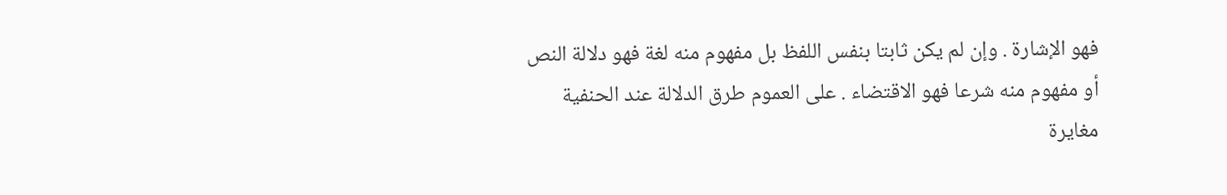فهو الإشارة . وإن لم يكن ثابتا بنفس اللفظ بل مفهوم منه لغة فهو دلالة النص أو مفهوم منه شرعا فهو الاقتضاء . على العموم طرق الدلالة عند الحنفية مغايرة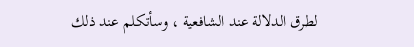لطرق الدلالة عند الشافعية ، وسأتكلم عند ذلك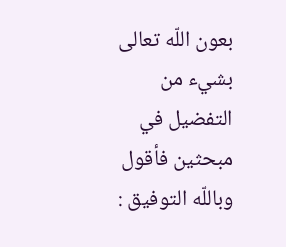بعون اللّه تعالى بشيء من التفضيل في مبحثين فأقول وباللّه التوفيق :